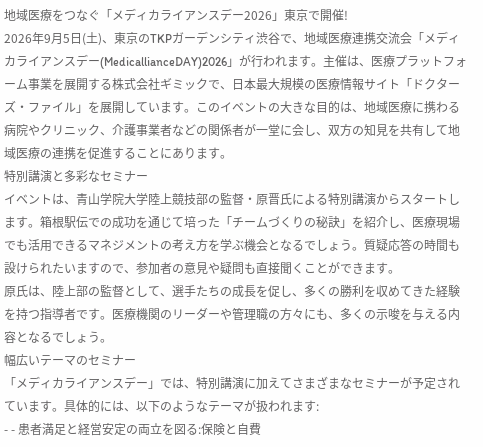地域医療をつなぐ「メディカライアンスデー2026」東京で開催!
2026年9月5日(土)、東京のTKPガーデンシティ渋谷で、地域医療連携交流会「メディカライアンスデー(MedicallianceDAY)2026」が行われます。主催は、医療プラットフォーム事業を展開する株式会社ギミックで、日本最大規模の医療情報サイト「ドクターズ・ファイル」を展開しています。このイベントの大きな目的は、地域医療に携わる病院やクリニック、介護事業者などの関係者が一堂に会し、双方の知見を共有して地域医療の連携を促進することにあります。
特別講演と多彩なセミナー
イベントは、青山学院大学陸上競技部の監督・原晋氏による特別講演からスタートします。箱根駅伝での成功を通じて培った「チームづくりの秘訣」を紹介し、医療現場でも活用できるマネジメントの考え方を学ぶ機会となるでしょう。質疑応答の時間も設けられたいますので、参加者の意見や疑問も直接聞くことができます。
原氏は、陸上部の監督として、選手たちの成長を促し、多くの勝利を収めてきた経験を持つ指導者です。医療機関のリーダーや管理職の方々にも、多くの示唆を与える内容となるでしょう。
幅広いテーマのセミナー
「メディカライアンスデー」では、特別講演に加えてさまざまなセミナーが予定されています。具体的には、以下のようなテーマが扱われます:
- - 患者満足と経営安定の両立を図る:保険と自費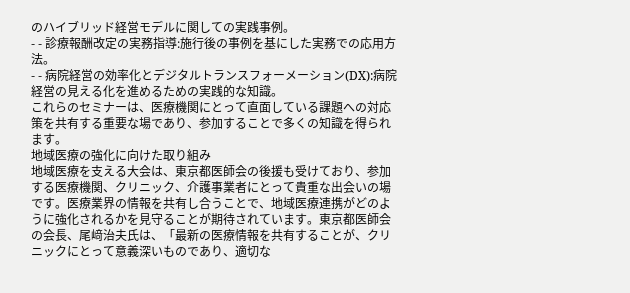のハイブリッド経営モデルに関しての実践事例。
- - 診療報酬改定の実務指導:施行後の事例を基にした実務での応用方法。
- - 病院経営の効率化とデジタルトランスフォーメーション(DX):病院経営の見える化を進めるための実践的な知識。
これらのセミナーは、医療機関にとって直面している課題への対応策を共有する重要な場であり、参加することで多くの知識を得られます。
地域医療の強化に向けた取り組み
地域医療を支える大会は、東京都医師会の後援も受けており、参加する医療機関、クリニック、介護事業者にとって貴重な出会いの場です。医療業界の情報を共有し合うことで、地域医療連携がどのように強化されるかを見守ることが期待されています。東京都医師会の会長、尾﨑治夫氏は、「最新の医療情報を共有することが、クリニックにとって意義深いものであり、適切な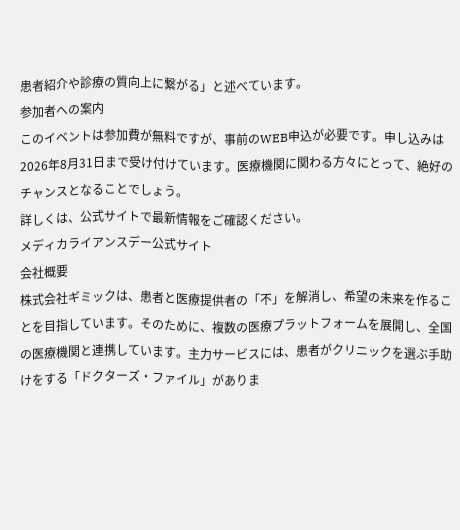患者紹介や診療の質向上に繋がる」と述べています。
参加者への案内
このイベントは参加費が無料ですが、事前のWEB申込が必要です。申し込みは2026年8月31日まで受け付けています。医療機関に関わる方々にとって、絶好のチャンスとなることでしょう。
詳しくは、公式サイトで最新情報をご確認ください。
メディカライアンスデー公式サイト
会社概要
株式会社ギミックは、患者と医療提供者の「不」を解消し、希望の未来を作ることを目指しています。そのために、複数の医療プラットフォームを展開し、全国の医療機関と連携しています。主力サービスには、患者がクリニックを選ぶ手助けをする「ドクターズ・ファイル」がありま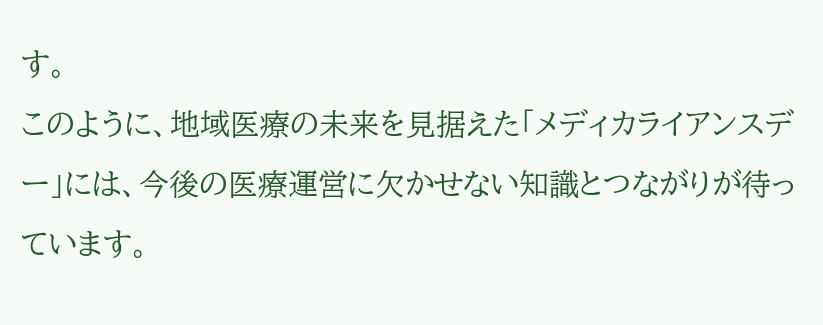す。
このように、地域医療の未来を見据えた「メディカライアンスデー」には、今後の医療運営に欠かせない知識とつながりが待っています。